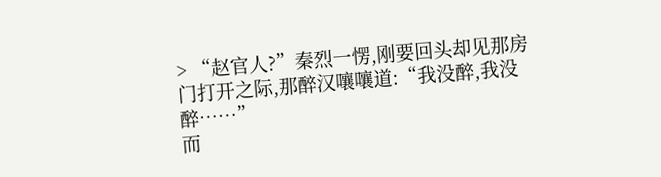> “赵官人?”秦烈一愣,刚要回头却见那房门打开之际,那醉汉嚷嚷道:“我没醉,我没醉……”
而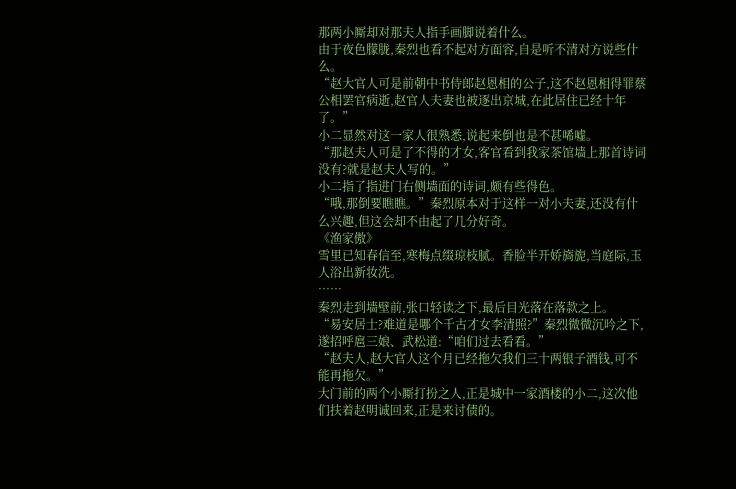那两小厮却对那夫人指手画脚说着什么。
由于夜色朦胧,秦烈也看不起对方面容,自是听不清对方说些什么。
“赵大官人可是前朝中书侍郎赵恩相的公子,这不赵恩相得罪蔡公相罢官病逝,赵官人夫妻也被逐出京城,在此居住已经十年了。”
小二显然对这一家人很熟悉,说起来倒也是不甚唏嘘。
“那赵夫人可是了不得的才女,客官看到我家茶馆墙上那首诗词没有?就是赵夫人写的。”
小二指了指进门右侧墙面的诗词,颇有些得色。
“哦,那倒要瞧瞧。”秦烈原本对于这样一对小夫妻,还没有什么兴趣,但这会却不由起了几分好奇。
《渔家傲》
雪里已知春信至,寒梅点缀琼枝腻。香脸半开娇旖旎,当庭际,玉人浴出新妆洗。
……
秦烈走到墙壁前,张口轻读之下,最后目光落在落款之上。
“易安居士?难道是哪个千古才女李清照?”秦烈微微沉吟之下,遂招呼扈三娘、武松道:“咱们过去看看。”
“赵夫人,赵大官人这个月已经拖欠我们三十两银子酒钱,可不能再拖欠。”
大门前的两个小厮打扮之人,正是城中一家酒楼的小二,这次他们扶着赵明诚回来,正是来讨债的。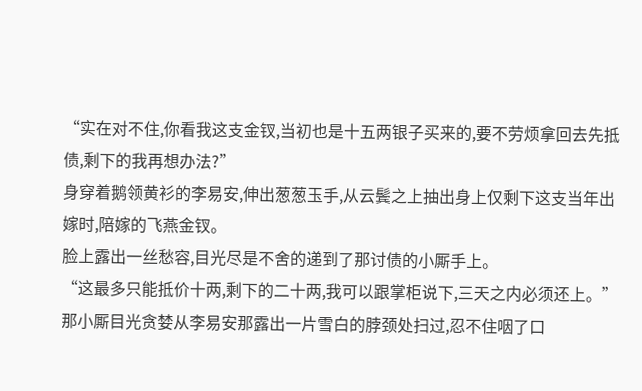“实在对不住,你看我这支金钗,当初也是十五两银子买来的,要不劳烦拿回去先抵债,剩下的我再想办法?”
身穿着鹅领黄衫的李易安,伸出葱葱玉手,从云鬓之上抽出身上仅剩下这支当年出嫁时,陪嫁的飞燕金钗。
脸上露出一丝愁容,目光尽是不舍的递到了那讨债的小厮手上。
“这最多只能抵价十两,剩下的二十两,我可以跟掌柜说下,三天之内必须还上。”
那小厮目光贪婪从李易安那露出一片雪白的脖颈处扫过,忍不住咽了口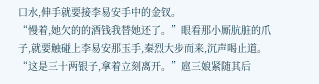口水,伸手就要接李易安手中的金钗。
“慢着,她欠的的酒钱我替她还了。”眼看那小厮肮脏的爪子,就要触碰上李易安那玉手,秦烈大步而来,沉声喝止道。
“这是三十两银子,拿着立刻离开。”扈三娘紧随其后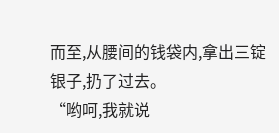而至,从腰间的钱袋内,拿出三锭银子,扔了过去。
“哟呵,我就说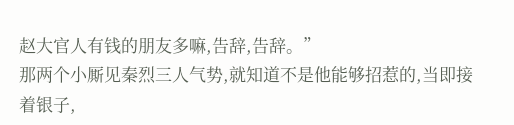赵大官人有钱的朋友多嘛,告辞,告辞。”
那两个小厮见秦烈三人气势,就知道不是他能够招惹的,当即接着银子,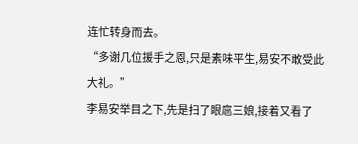连忙转身而去。
“多谢几位援手之恩,只是素味平生,易安不敢受此大礼。”
李易安举目之下,先是扫了眼扈三娘,接着又看了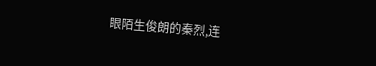眼陌生俊朗的秦烈,连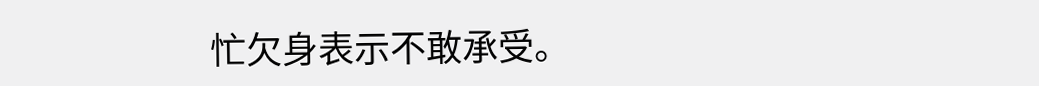忙欠身表示不敢承受。